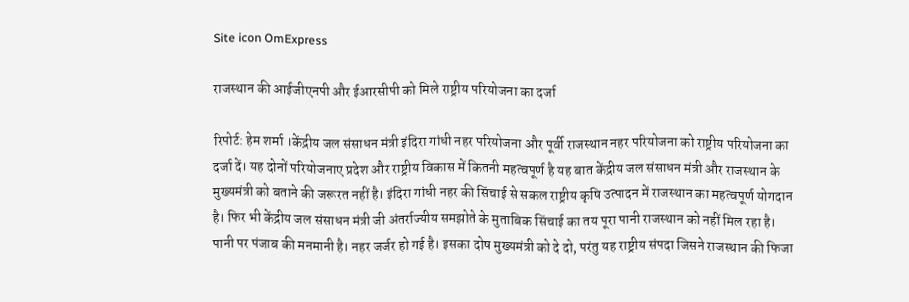Site icon OmExpress

राजस्थान की आईजीएनपी और ईआरसीपी को मिले राष्ट्रीय परियोजना का दर्जा

रिपोर्ट: हेम शर्मा ।केंद्रीय जल संसाधन मंत्री इंदिरा गांधी नहर परियोजना और पूर्वी राजस्थान नहर परियोजना को राष्ट्रीय परियोजना का दर्जा दें। यह दोनों परियोजनाए प्रदेश और राष्ट्रीय विकास में कितनी महत्वपूर्ण है यह बात केंद्रीय जल संसाधन मंत्री और राजस्थान के मुख्यमंत्री को बताने की जरूरत नहीं है। इंदिरा गांधी नहर की सिंचाई से सकल राष्ट्रीय कृषि उत्पादन में राजस्थान का महत्वपूर्ण योगदान है। फिर भी केंद्रीय जल संसाधन मंत्री जी अंतर्राज्यीय समझोते के मुताबिक सिंचाई का तय पूरा पानी राजस्थान को नहीं मिल रहा है। पानी पर पंजाब की मनमानी है। नहर जर्जर हो गई है। इसका दोष मुख्यमंत्री को दे दो, परंतु यह राष्ट्रीय संपदा जिसने राजस्थान की फिजा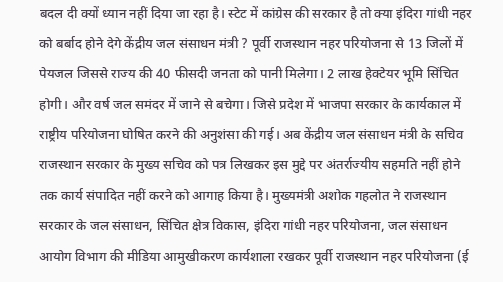बदल दी क्यों ध्यान नहीं दिया जा रहा है। स्टेट में कांग्रेस की सरकार है तो क्या इंदिरा गांधी नहर को बर्बाद होने देगे केंद्रीय जल संसाधन मंत्री ? पूर्वी राजस्थान नहर परियोजना से 13 जिलों में पेयजल जिससे राज्य की 40 फीसदी जनता को पानी मिलेगा। 2 लाख हेक्टेयर भूमि सिंचित होगी। और वर्ष जल समंदर में जाने से बचेगा। जिसे प्रदेश में भाजपा सरकार के कार्यकाल में राष्ट्रीय परियोजना घोषित करने की अनुशंसा की गई। अब केंद्रीय जल संसाधन मंत्री के सचिव राजस्थान सरकार के मुख्य सचिव को पत्र लिखकर इस मुद्दे पर अंतर्राज्यीय सहमति नहीं होने तक कार्य संपादित नहीं करने को आगाह किया है। मुख्यमंत्री अशोक गहलोत ने राजस्थान सरकार के जल संसाधन, सिंचित क्षेत्र विकास, इंदिरा गांधी नहर परियोजना, जल संसाधन आयोग विभाग की मीडिया आमुखीकरण कार्यशाला रखकर पूर्वी राजस्थान नहर परियोजना (ई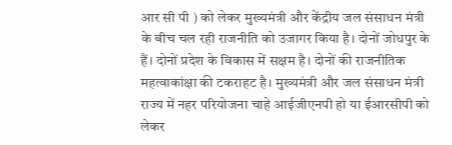आर सी पी ) को लेकर मुख्यमंत्री और केंद्रीय जल संसाधन मंत्री के बीच चल रही राजनीति को उजागर किया है। दोनों जोधपुर के हैं। दोनों प्रदेश के विकास में सक्षम है। दोनों की राजनीतिक महत्वाकांक्षा की टकराहट है। मुख्यमंत्री और जल संसाधन मंत्री राज्य में नहर परियोजना चाहे आईजीएनपी हो या ईआरसीपी को लेकर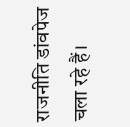राजनीति डांवपेज चला रहे हैं।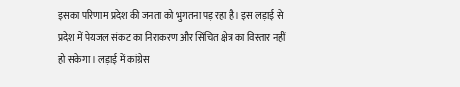इसका परिणाम प्रदेश की जनता को भुगतना पड़ रहा है। इस लड़ाई से प्रदेश में पेयजल संकट का निराकरण और सिंचित क्षेत्र का विस्तार नहीं हो सकेगा। लड़ाई में कांग्रेस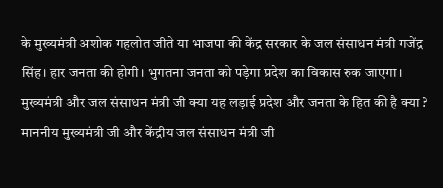के मुख्यमंत्री अशोक गहलोत जीते या भाजपा की केंद्र सरकार के जल संसाधन मंत्री गजेंद्र सिंह। हार जनता की होगी। भुगतना जनता को पड़ेगा प्रदेश का विकास रुक जाएगा। मुख्यमंत्री और जल संसाधन मंत्री जी क्या यह लड़ाई प्रदेश और जनता के हित की है क्या ? माननीय मुख्यमंत्री जी और केंद्रीय जल संसाधन मंत्री जी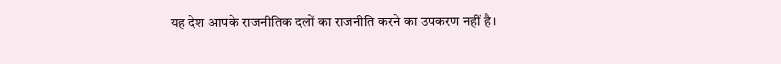यह देश आपके राजनीतिक दलों का राजनीति करने का उपकरण नहीं है।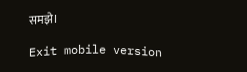समझे।

Exit mobile version